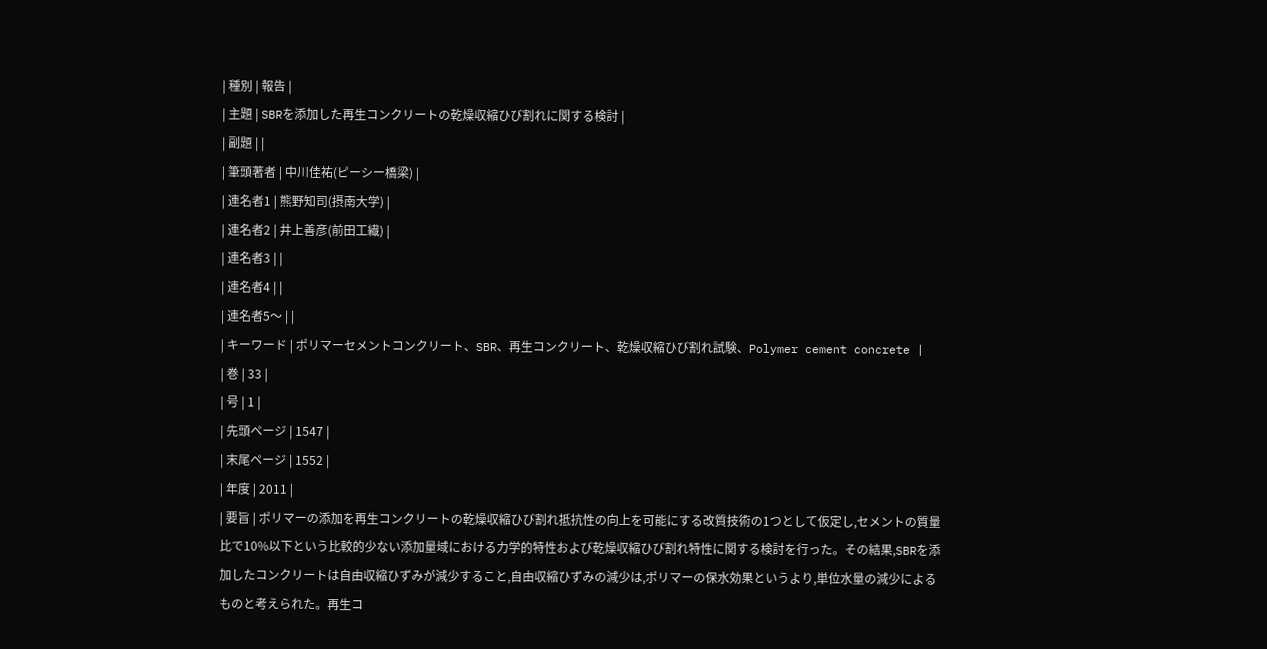| 種別 | 報告 |
| 主題 | SBRを添加した再生コンクリートの乾燥収縮ひび割れに関する検討 |
| 副題 | |
| 筆頭著者 | 中川佳祐(ピーシー橋梁) |
| 連名者1 | 熊野知司(摂南大学) |
| 連名者2 | 井上善彦(前田工繊) |
| 連名者3 | |
| 連名者4 | |
| 連名者5〜 | |
| キーワード | ポリマーセメントコンクリート、SBR、再生コンクリート、乾燥収縮ひび割れ試験、Polymer cement concrete |
| 巻 | 33 |
| 号 | 1 |
| 先頭ページ | 1547 |
| 末尾ページ | 1552 |
| 年度 | 2011 |
| 要旨 | ポリマーの添加を再生コンクリートの乾燥収縮ひび割れ抵抗性の向上を可能にする改質技術の1つとして仮定し,セメントの質量比で10%以下という比較的少ない添加量域における力学的特性および乾燥収縮ひび割れ特性に関する検討を行った。その結果,SBRを添加したコンクリートは自由収縮ひずみが減少すること,自由収縮ひずみの減少は,ポリマーの保水効果というより,単位水量の減少によるものと考えられた。再生コ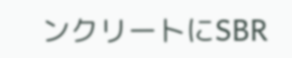ンクリートにSBR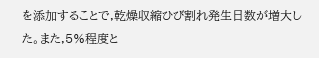を添加することで,乾燥収縮ひび割れ発生日数が増大した。また,5%程度と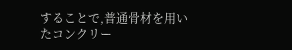することで,普通骨材を用いたコンクリー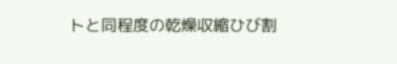トと同程度の乾燥収縮ひび割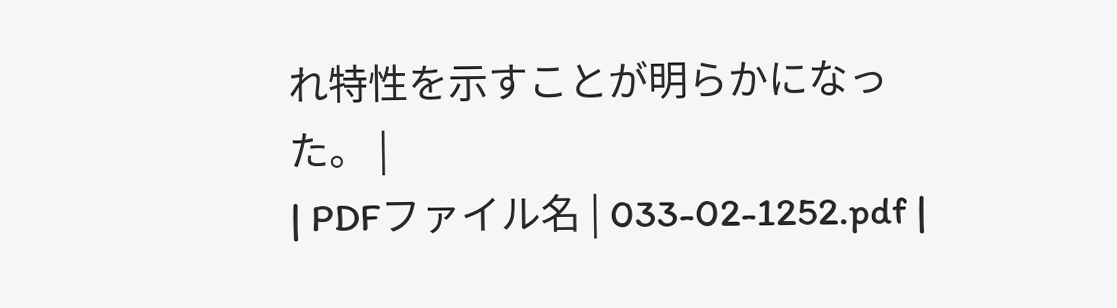れ特性を示すことが明らかになった。 |
| PDFファイル名 | 033-02-1252.pdf |